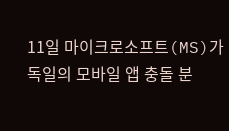11일 마이크로소프트(MS)가 독일의 모바일 앱 충돌 분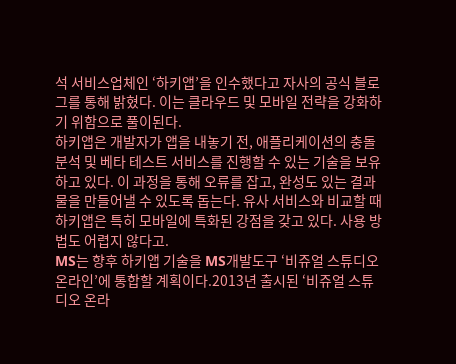석 서비스업체인 ‘하키앱’을 인수했다고 자사의 공식 블로그를 통해 밝혔다. 이는 클라우드 및 모바일 전략을 강화하기 위함으로 풀이된다.
하키앱은 개발자가 앱을 내놓기 전, 애플리케이션의 충돌 분석 및 베타 테스트 서비스를 진행할 수 있는 기술을 보유하고 있다. 이 과정을 통해 오류를 잡고, 완성도 있는 결과물을 만들어낼 수 있도록 돕는다. 유사 서비스와 비교할 때 하키앱은 특히 모바일에 특화된 강점을 갖고 있다. 사용 방법도 어렵지 않다고.
MS는 향후 하키앱 기술을 MS개발도구 ‘비쥬얼 스튜디오 온라인’에 통합할 계획이다.2013년 출시된 ‘비쥬얼 스튜디오 온라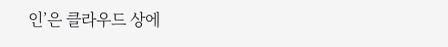인’은 클라우드 상에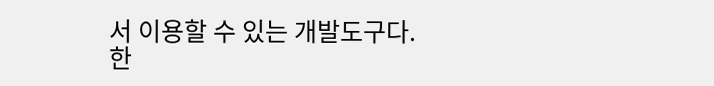서 이용할 수 있는 개발도구다.
한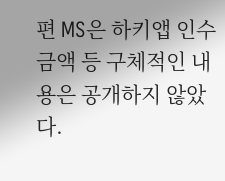편 MS은 하키앱 인수 금액 등 구체적인 내용은 공개하지 않았다.